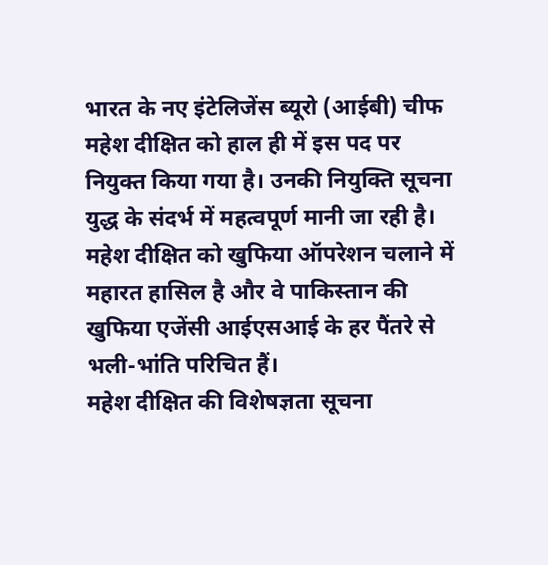भारत के नए इंटेलिजेंस ब्यूरो (आईबी) चीफ महेश दीक्षित को हाल ही में इस पद पर नियुक्त किया गया है। उनकी नियुक्ति सूचना युद्ध के संदर्भ में महत्वपूर्ण मानी जा रही है। महेश दीक्षित को खुफिया ऑपरेशन चलाने में महारत हासिल है और वे पाकिस्तान की खुफिया एजेंसी आईएसआई के हर पैंतरे से भली-भांति परिचित हैं।
महेश दीक्षित की विशेषज्ञता सूचना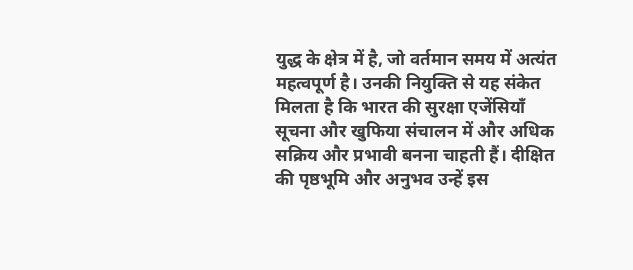युद्ध के क्षेत्र में है, जो वर्तमान समय में अत्यंत महत्वपूर्ण है। उनकी नियुक्ति से यह संकेत मिलता है कि भारत की सुरक्षा एजेंसियाँ सूचना और खुफिया संचालन में और अधिक सक्रिय और प्रभावी बनना चाहती हैं। दीक्षित की पृष्ठभूमि और अनुभव उन्हें इस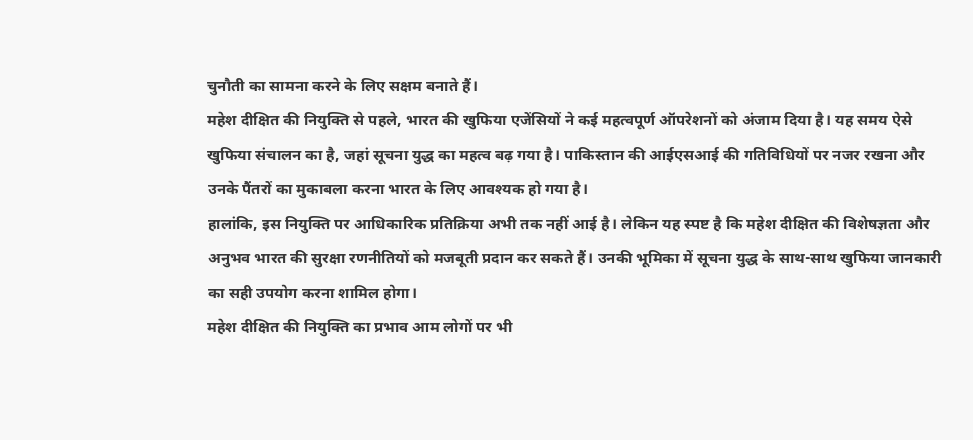चुनौती का सामना करने के लिए सक्षम बनाते हैं।
महेश दीक्षित की नियुक्ति से पहले, भारत की खुफिया एजेंसियों ने कई महत्वपूर्ण ऑपरेशनों को अंजाम दिया है। यह समय ऐसे खुफिया संचालन का है, जहां सूचना युद्ध का महत्व बढ़ गया है। पाकिस्तान की आईएसआई की गतिविधियों पर नजर रखना और उनके पैंतरों का मुकाबला करना भारत के लिए आवश्यक हो गया है।
हालांकि, इस नियुक्ति पर आधिकारिक प्रतिक्रिया अभी तक नहीं आई है। लेकिन यह स्पष्ट है कि महेश दीक्षित की विशेषज्ञता और अनुभव भारत की सुरक्षा रणनीतियों को मजबूती प्रदान कर सकते हैं। उनकी भूमिका में सूचना युद्ध के साथ-साथ खुफिया जानकारी का सही उपयोग करना शामिल होगा।
महेश दीक्षित की नियुक्ति का प्रभाव आम लोगों पर भी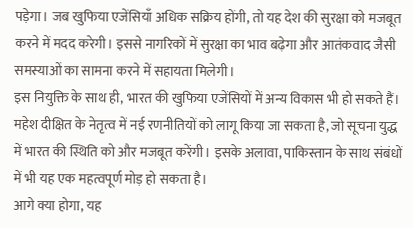पड़ेगा। जब खुफिया एजेंसियाँ अधिक सक्रिय होंगी, तो यह देश की सुरक्षा को मजबूत करने में मदद करेगी। इससे नागरिकों में सुरक्षा का भाव बढ़ेगा और आतंकवाद जैसी समस्याओं का सामना करने में सहायता मिलेगी।
इस नियुक्ति के साथ ही, भारत की खुफिया एजेंसियों में अन्य विकास भी हो सकते हैं। महेश दीक्षित के नेतृत्व में नई रणनीतियों को लागू किया जा सकता है, जो सूचना युद्ध में भारत की स्थिति को और मजबूत करेंगी। इसके अलावा, पाकिस्तान के साथ संबंधों में भी यह एक महत्वपूर्ण मोड़ हो सकता है।
आगे क्या होगा, यह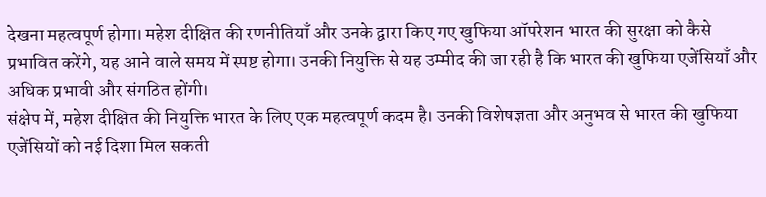देखना महत्वपूर्ण होगा। महेश दीक्षित की रणनीतियाँ और उनके द्वारा किए गए खुफिया ऑपरेशन भारत की सुरक्षा को कैसे प्रभावित करेंगे, यह आने वाले समय में स्पष्ट होगा। उनकी नियुक्ति से यह उम्मीद की जा रही है कि भारत की खुफिया एजेंसियाँ और अधिक प्रभावी और संगठित होंगी।
संक्षेप में, महेश दीक्षित की नियुक्ति भारत के लिए एक महत्वपूर्ण कदम है। उनकी विशेषज्ञता और अनुभव से भारत की खुफिया एजेंसियों को नई दिशा मिल सकती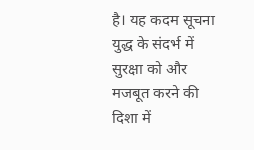है। यह कदम सूचना युद्ध के संदर्भ में सुरक्षा को और मजबूत करने की दिशा में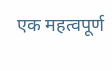एक महत्वपूर्ण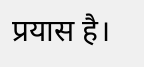प्रयास है।